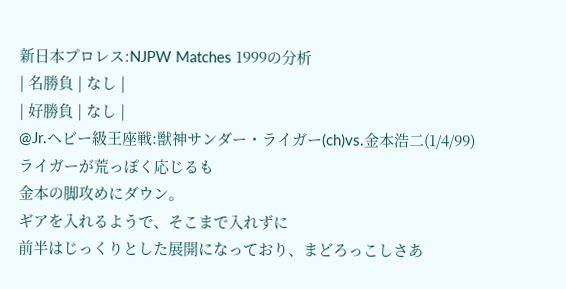新日本プロレス:NJPW Matches 1999の分析
| 名勝負 | なし |
| 好勝負 | なし |
@Jr.ヘビー級王座戦:獣神サンダー・ライガー(ch)vs.金本浩二(1/4/99)
ライガーが荒っぽく応じるも
金本の脚攻めにダウン。
ギアを入れるようで、そこまで入れずに
前半はじっくりとした展開になっており、まどろっこしさあ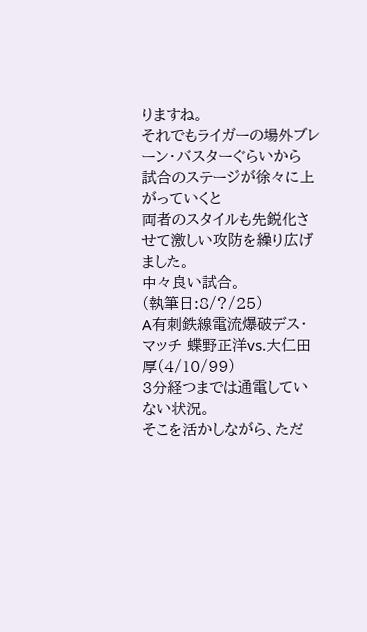りますね。
それでもライガーの場外ブレーン・バスターぐらいから
試合のステージが徐々に上がっていくと
両者のスタイルも先鋭化させて激しい攻防を繰り広げました。
中々良い試合。
(執筆日:8/?/25)
A有刺鉄線電流爆破デス・マッチ 蝶野正洋vs.大仁田厚(4/10/99)
3分経つまでは通電していない状況。
そこを活かしながら、ただ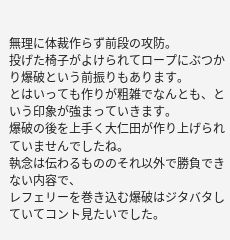無理に体裁作らず前段の攻防。
投げた椅子がよけられてロープにぶつかり爆破という前振りもあります。
とはいっても作りが粗雑でなんとも、という印象が強まっていきます。
爆破の後を上手く大仁田が作り上げられていませんでしたね。
執念は伝わるもののそれ以外で勝負できない内容で、
レフェリーを巻き込む爆破はジタバタしていてコント見たいでした。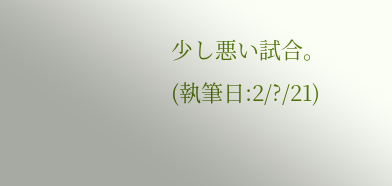少し悪い試合。
(執筆日:2/?/21)